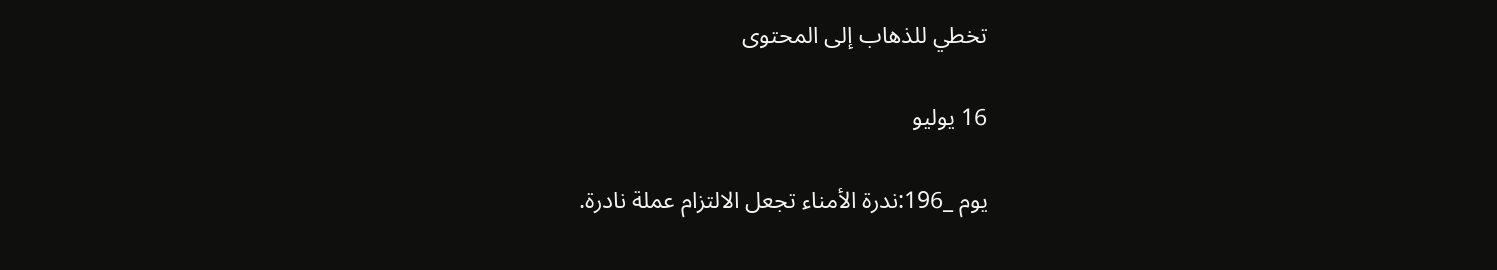تخطي للذهاب إلى المحتوى

16 يوليو

يوم _196:ندرة الأمناء تجعل الالتزام عملة نادرة.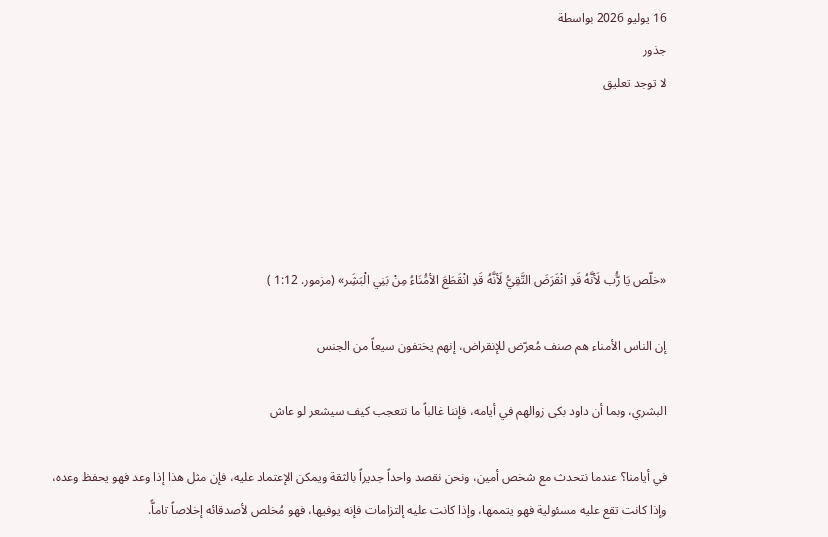16 يوليو 2026 بواسطة
جذور
لا توجد تعليق





«خلّص يَا رَُّب لَأنَّهُ قَدِ انْقَرَضَ التَّقِيُّ لَأنَّهُ قَدِ انْقَطَعَ الأمَُنَاءُ مِنْ بَنِي الْبَشَِر» (مزمور. 1:12 )

إن الناس الأمناء هم صنف مُعرّض للإنقراض، إنهم يختفون سيعاً من الجنس

البشري، وبما أن داود بكى زوالهم في أيامه، فإننا غالباً ما نتعجب كيف سيشعر لو عاش

في أيامنا؟ عندما نتحدث مع شخص أمين، ونحن نقصد واحداً جديراً بالثقة ويمكن الإعتماد عليه، فإن مثل هذا إذا وعد فهو يحفظ وعده، وإذا كانت تقع عليه مسئولية فهو يتممها، وإذا كانت عليه إلتزامات فإنه يوفيها، فهو مُخلص لأصدقائه إخلاصاً تاماًّ.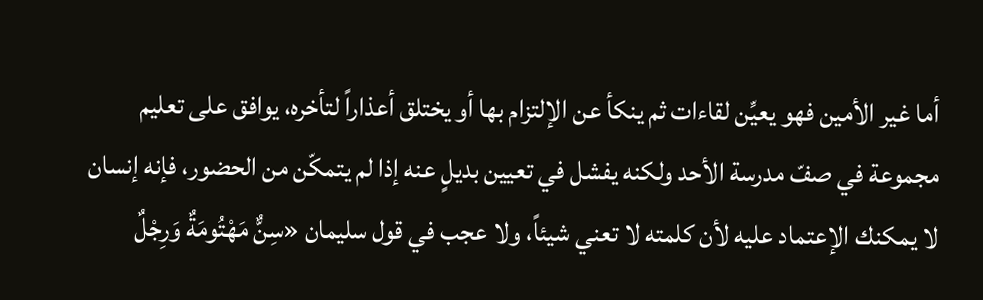أما غير الأمين فهو يعيِّن لقاءات ثم ينكأ عن الإلتزام بها أو يختلق أعذاراً لتأخره، يوافق على تعليم مجموعة في صفّ مدرسة الأحد ولكنه يفشل في تعيين بديلٍ عنه إذا لم يتمكّن من الحضور، فإنه إنسان لا يمكنك الإعتماد عليه لأن كلمته لا تعني شيئاً، ولا عجب في قول سليمان «سِنٌّ مَهْتُومَةٌ وَرِجْلٌ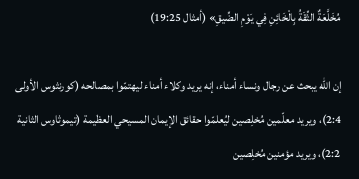مُخَلَّعَةٌ الثِّقَةُ بِالْخَائِنِ فِي يَوْمِ الضِّيقِ» (أمثال 19:25)

إن الله يبحث عن رجال ونساء أمناء، إنه يريد وكلاء أمناء ليهتمّوا بمصالحه (كورنثوس الأولى 2:4)، ويريد معلّمين مُخلِصين ليُعلمّوا حقائق الإيمان المسيحي العظيمة (تيموثاوس الثانية 2:2)، ويريد مؤمنين مُخلِصين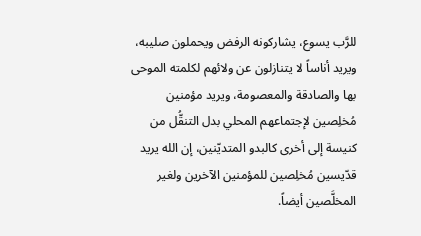للرَّب يسوع، يشاركونه الرفض ويحملون صليبه، ويريد أناساً لا يتنازلون عن ولائهم لكلمته الموحى بها والصادقة والمعصومة، ويريد مؤمنين مُخلِصين لإجتماعهم المحلي بدل التنقُّل من كنيسة إلى أخرى كالبدو المتديّنين، إن الله يريد قدّيسين مُخلِصين للمؤمنين الآخرين ولغير المخلَّصين أيضاً.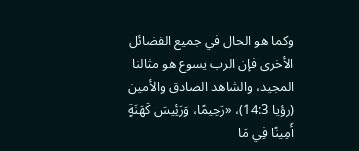وكما هو الحال في جميع الفضائل الأخرى فإن الرب يسوع هو مثالنا المجيد، والشاهد الصادق والأمين (رؤيا 14:3)، «رَحِيمًا، وَرَئِيسَ كَهَنَةٍ أَمِينًا فِي مَا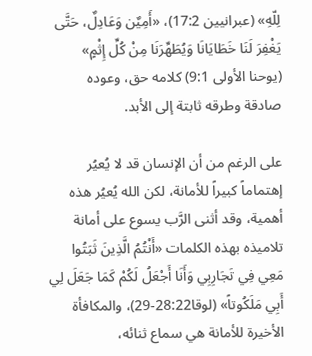لِلّهِ» (عبرانيين 17:2)، «أَمِيٌن وَعَادِلٌ، حَتَّى يَغْفِرَ لَنَا خَطَايَانَا وَيُطَهِّرَنَا مِنْ كُلِّ إِثْمٍ» (يوحنا الأولى 9:1) كلامه حق، وعوده صادقة وطرقه ثابتة إلى الأبد.

على الرغم من أن الإنسان قد لا يُعيُر إهتماماً كبيراً للأمانة، لكن الله يُعيُر هذه أهمية، وقد أثنى الرَّب يسوع على أمانة تلاميذه بهذه الكلمات «أَنْتُمُ الَّذِينَ ثَبَتُوا مَعِي فِي تَجَارِبِي وَأَنَا أَجْعَلُ لَكُمْ كَمَا جَعَلَ لِي أَبِي مَلَكُوتاً» (لوقا28:22-29)، والمكافأة الأخيرة للأمانة هي سماع ثنائه،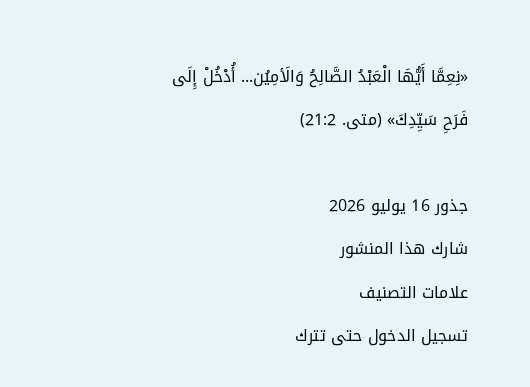«نِعِمَّا أَيُّهَا الْعَبْدُ الصَّالِحُ وَالَأمِيُن... أُدْخُلْ إِلَى فَرَحِ سَيِّدِكَ» (متى. 21:2)

جذور 16 يوليو 2026
شارك هذا المنشور
علامات التصنيف
تسجيل الدخول حتى تترك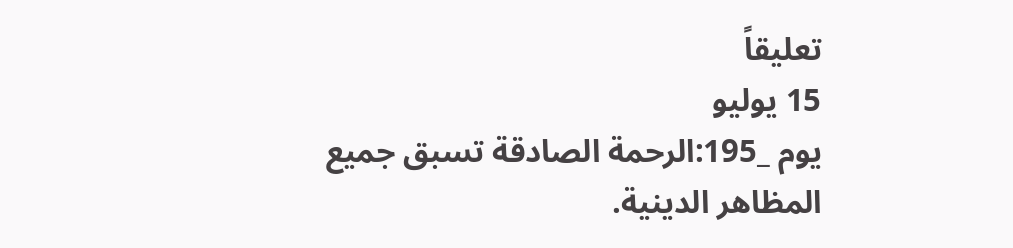تعليقاً
15 يوليو
يوم _195:الرحمة الصادقة تسبق جميع المظاهر الدينية.